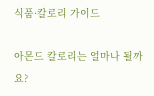식품·칼로리 가이드

아몬드 칼로리는 얼마나 될까요?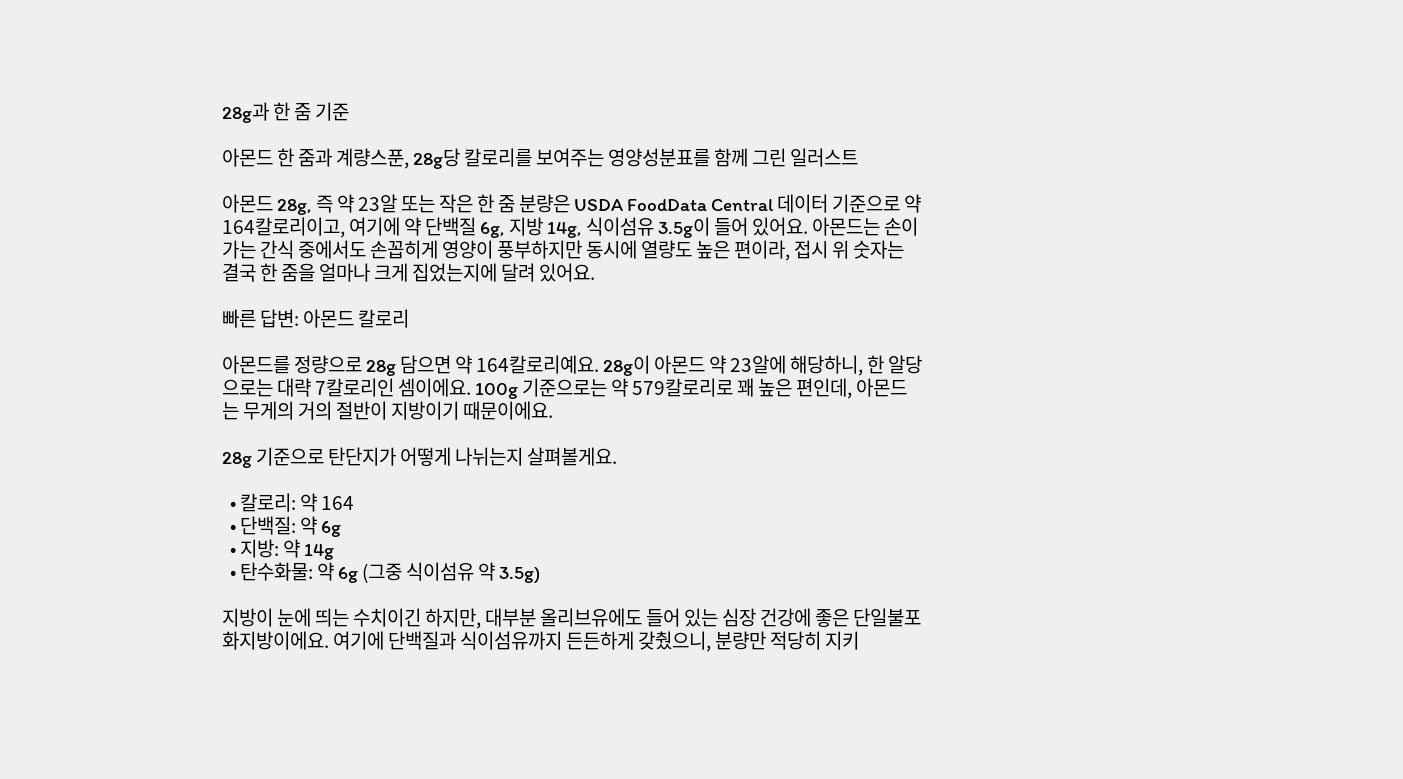28g과 한 줌 기준

아몬드 한 줌과 계량스푼, 28g당 칼로리를 보여주는 영양성분표를 함께 그린 일러스트

아몬드 28g, 즉 약 23알 또는 작은 한 줌 분량은 USDA FoodData Central 데이터 기준으로 약 164칼로리이고, 여기에 약 단백질 6g, 지방 14g, 식이섬유 3.5g이 들어 있어요. 아몬드는 손이 가는 간식 중에서도 손꼽히게 영양이 풍부하지만 동시에 열량도 높은 편이라, 접시 위 숫자는 결국 한 줌을 얼마나 크게 집었는지에 달려 있어요.

빠른 답변: 아몬드 칼로리

아몬드를 정량으로 28g 담으면 약 164칼로리예요. 28g이 아몬드 약 23알에 해당하니, 한 알당으로는 대략 7칼로리인 셈이에요. 100g 기준으로는 약 579칼로리로 꽤 높은 편인데, 아몬드는 무게의 거의 절반이 지방이기 때문이에요.

28g 기준으로 탄단지가 어떻게 나뉘는지 살펴볼게요.

  • 칼로리: 약 164
  • 단백질: 약 6g
  • 지방: 약 14g
  • 탄수화물: 약 6g (그중 식이섬유 약 3.5g)

지방이 눈에 띄는 수치이긴 하지만, 대부분 올리브유에도 들어 있는 심장 건강에 좋은 단일불포화지방이에요. 여기에 단백질과 식이섬유까지 든든하게 갖췄으니, 분량만 적당히 지키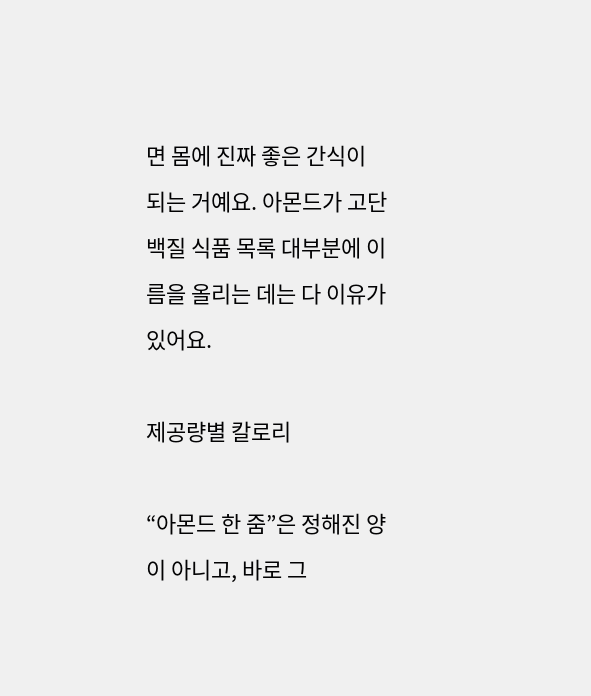면 몸에 진짜 좋은 간식이 되는 거예요. 아몬드가 고단백질 식품 목록 대부분에 이름을 올리는 데는 다 이유가 있어요.

제공량별 칼로리

“아몬드 한 줌”은 정해진 양이 아니고, 바로 그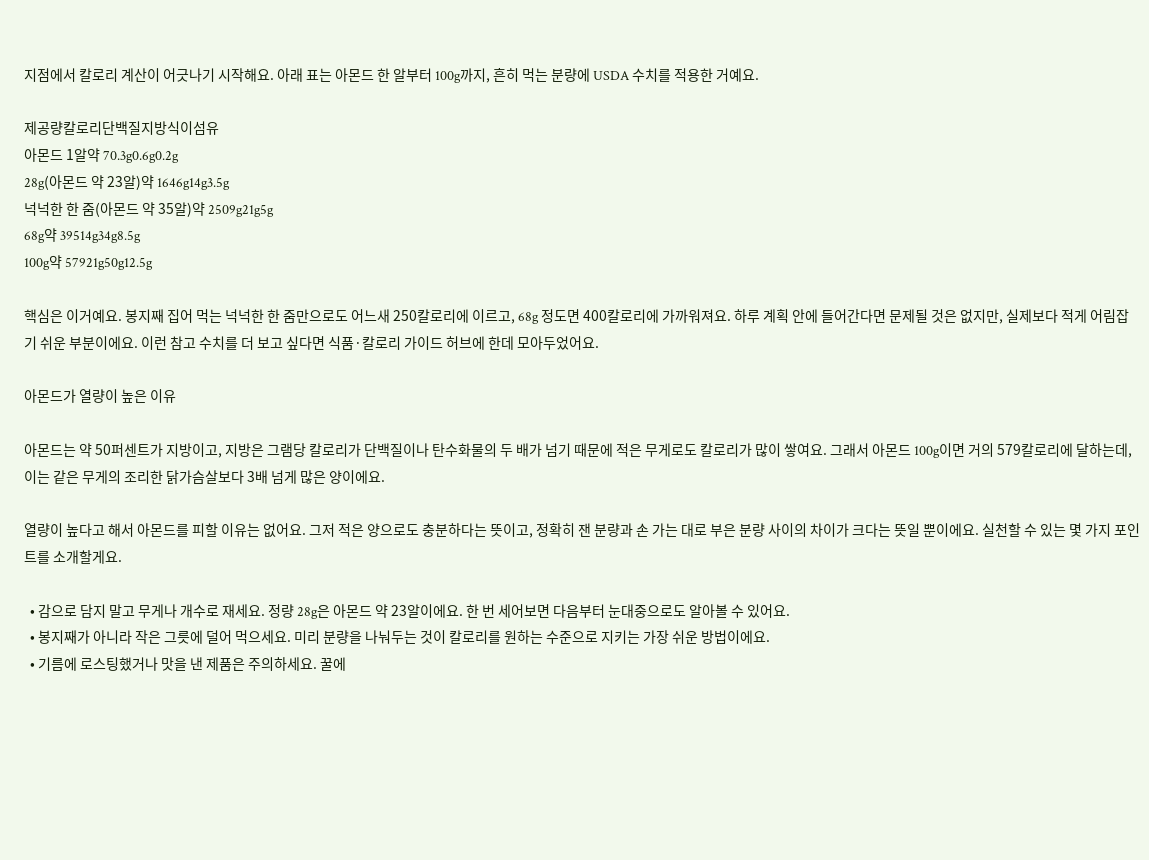지점에서 칼로리 계산이 어긋나기 시작해요. 아래 표는 아몬드 한 알부터 100g까지, 흔히 먹는 분량에 USDA 수치를 적용한 거예요.

제공량칼로리단백질지방식이섬유
아몬드 1알약 70.3g0.6g0.2g
28g(아몬드 약 23알)약 1646g14g3.5g
넉넉한 한 줌(아몬드 약 35알)약 2509g21g5g
68g약 39514g34g8.5g
100g약 57921g50g12.5g

핵심은 이거예요. 봉지째 집어 먹는 넉넉한 한 줌만으로도 어느새 250칼로리에 이르고, 68g 정도면 400칼로리에 가까워져요. 하루 계획 안에 들어간다면 문제될 것은 없지만, 실제보다 적게 어림잡기 쉬운 부분이에요. 이런 참고 수치를 더 보고 싶다면 식품·칼로리 가이드 허브에 한데 모아두었어요.

아몬드가 열량이 높은 이유

아몬드는 약 50퍼센트가 지방이고, 지방은 그램당 칼로리가 단백질이나 탄수화물의 두 배가 넘기 때문에 적은 무게로도 칼로리가 많이 쌓여요. 그래서 아몬드 100g이면 거의 579칼로리에 달하는데, 이는 같은 무게의 조리한 닭가슴살보다 3배 넘게 많은 양이에요.

열량이 높다고 해서 아몬드를 피할 이유는 없어요. 그저 적은 양으로도 충분하다는 뜻이고, 정확히 잰 분량과 손 가는 대로 부은 분량 사이의 차이가 크다는 뜻일 뿐이에요. 실천할 수 있는 몇 가지 포인트를 소개할게요.

  • 감으로 담지 말고 무게나 개수로 재세요. 정량 28g은 아몬드 약 23알이에요. 한 번 세어보면 다음부터 눈대중으로도 알아볼 수 있어요.
  • 봉지째가 아니라 작은 그릇에 덜어 먹으세요. 미리 분량을 나눠두는 것이 칼로리를 원하는 수준으로 지키는 가장 쉬운 방법이에요.
  • 기름에 로스팅했거나 맛을 낸 제품은 주의하세요. 꿀에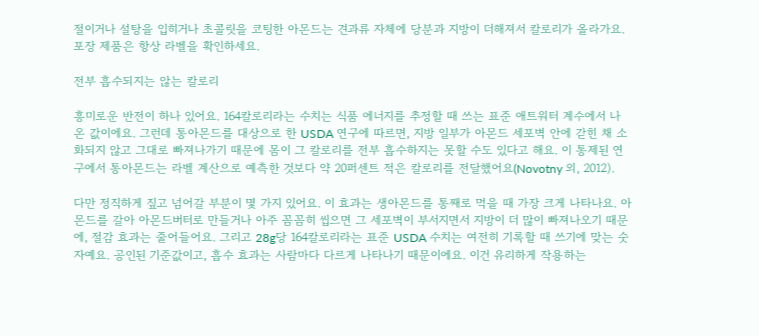절이거나 설탕을 입히거나 초콜릿을 코팅한 아몬드는 견과류 자체에 당분과 지방이 더해져서 칼로리가 올라가요. 포장 제품은 항상 라벨을 확인하세요.

전부 흡수되지는 않는 칼로리

흥미로운 반전이 하나 있어요. 164칼로리라는 수치는 식품 에너지를 추정할 때 쓰는 표준 애트워터 계수에서 나온 값이에요. 그런데 통아몬드를 대상으로 한 USDA 연구에 따르면, 지방 일부가 아몬드 세포벽 안에 갇힌 채 소화되지 않고 그대로 빠져나가기 때문에 몸이 그 칼로리를 전부 흡수하지는 못할 수도 있다고 해요. 이 통제된 연구에서 통아몬드는 라벨 계산으로 예측한 것보다 약 20퍼센트 적은 칼로리를 전달했어요(Novotny 외, 2012).

다만 정직하게 짚고 넘어갈 부분이 몇 가지 있어요. 이 효과는 생아몬드를 통째로 먹을 때 가장 크게 나타나요. 아몬드를 갈아 아몬드버터로 만들거나 아주 꼼꼼히 씹으면 그 세포벽이 부서지면서 지방이 더 많이 빠져나오기 때문에, 절감 효과는 줄어들어요. 그리고 28g당 164칼로리라는 표준 USDA 수치는 여전히 기록할 때 쓰기에 맞는 숫자예요. 공인된 기준값이고, 흡수 효과는 사람마다 다르게 나타나기 때문이에요. 이건 유리하게 작용하는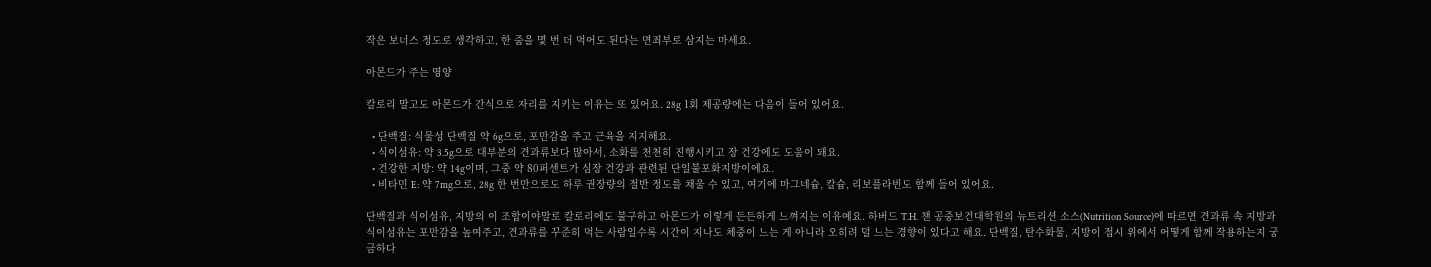작은 보너스 정도로 생각하고, 한 줌을 몇 번 더 먹어도 된다는 면죄부로 삼지는 마세요.

아몬드가 주는 영양

칼로리 말고도 아몬드가 간식으로 자리를 지키는 이유는 또 있어요. 28g 1회 제공량에는 다음이 들어 있어요.

  • 단백질: 식물성 단백질 약 6g으로, 포만감을 주고 근육을 지지해요.
  • 식이섬유: 약 3.5g으로 대부분의 견과류보다 많아서, 소화를 천천히 진행시키고 장 건강에도 도움이 돼요.
  • 건강한 지방: 약 14g이며, 그중 약 80퍼센트가 심장 건강과 관련된 단일불포화지방이에요.
  • 비타민 E: 약 7mg으로, 28g 한 번만으로도 하루 권장량의 절반 정도를 채울 수 있고, 여기에 마그네슘, 칼슘, 리보플라빈도 함께 들어 있어요.

단백질과 식이섬유, 지방의 이 조합이야말로 칼로리에도 불구하고 아몬드가 이렇게 든든하게 느껴지는 이유예요. 하버드 T.H. 챈 공중보건대학원의 뉴트리션 소스(Nutrition Source)에 따르면 견과류 속 지방과 식이섬유는 포만감을 높여주고, 견과류를 꾸준히 먹는 사람일수록 시간이 지나도 체중이 느는 게 아니라 오히려 덜 느는 경향이 있다고 해요. 단백질, 탄수화물, 지방이 접시 위에서 어떻게 함께 작용하는지 궁금하다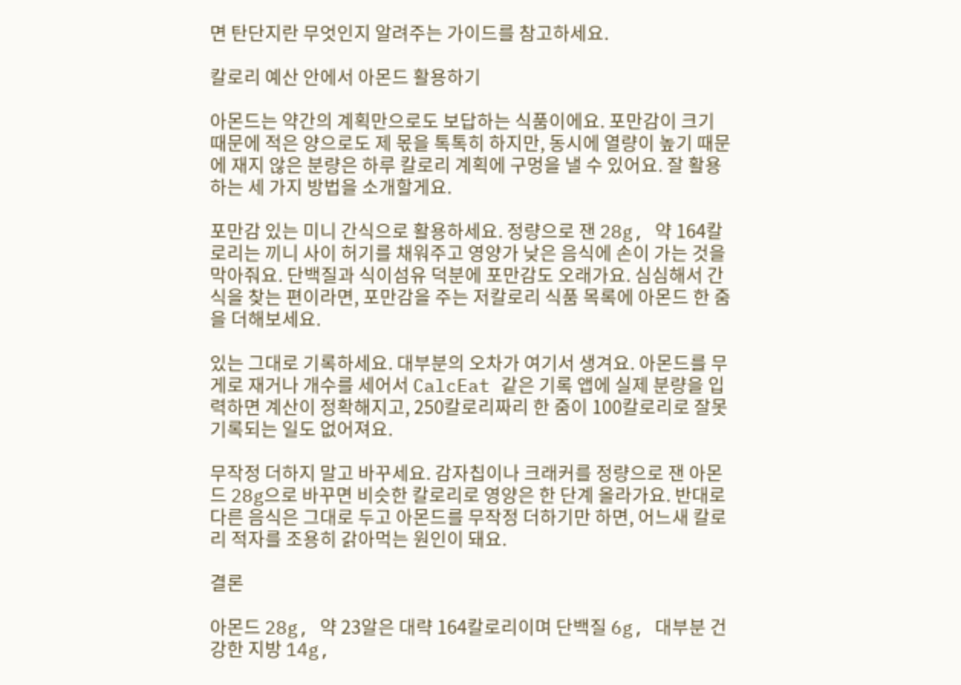면 탄단지란 무엇인지 알려주는 가이드를 참고하세요.

칼로리 예산 안에서 아몬드 활용하기

아몬드는 약간의 계획만으로도 보답하는 식품이에요. 포만감이 크기 때문에 적은 양으로도 제 몫을 톡톡히 하지만, 동시에 열량이 높기 때문에 재지 않은 분량은 하루 칼로리 계획에 구멍을 낼 수 있어요. 잘 활용하는 세 가지 방법을 소개할게요.

포만감 있는 미니 간식으로 활용하세요. 정량으로 잰 28g, 약 164칼로리는 끼니 사이 허기를 채워주고 영양가 낮은 음식에 손이 가는 것을 막아줘요. 단백질과 식이섬유 덕분에 포만감도 오래가요. 심심해서 간식을 찾는 편이라면, 포만감을 주는 저칼로리 식품 목록에 아몬드 한 줌을 더해보세요.

있는 그대로 기록하세요. 대부분의 오차가 여기서 생겨요. 아몬드를 무게로 재거나 개수를 세어서 CalcEat 같은 기록 앱에 실제 분량을 입력하면 계산이 정확해지고, 250칼로리짜리 한 줌이 100칼로리로 잘못 기록되는 일도 없어져요.

무작정 더하지 말고 바꾸세요. 감자칩이나 크래커를 정량으로 잰 아몬드 28g으로 바꾸면 비슷한 칼로리로 영양은 한 단계 올라가요. 반대로 다른 음식은 그대로 두고 아몬드를 무작정 더하기만 하면, 어느새 칼로리 적자를 조용히 갉아먹는 원인이 돼요.

결론

아몬드 28g, 약 23알은 대략 164칼로리이며 단백질 6g, 대부분 건강한 지방 14g,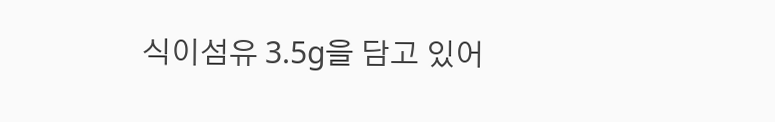식이섬유 3.5g을 담고 있어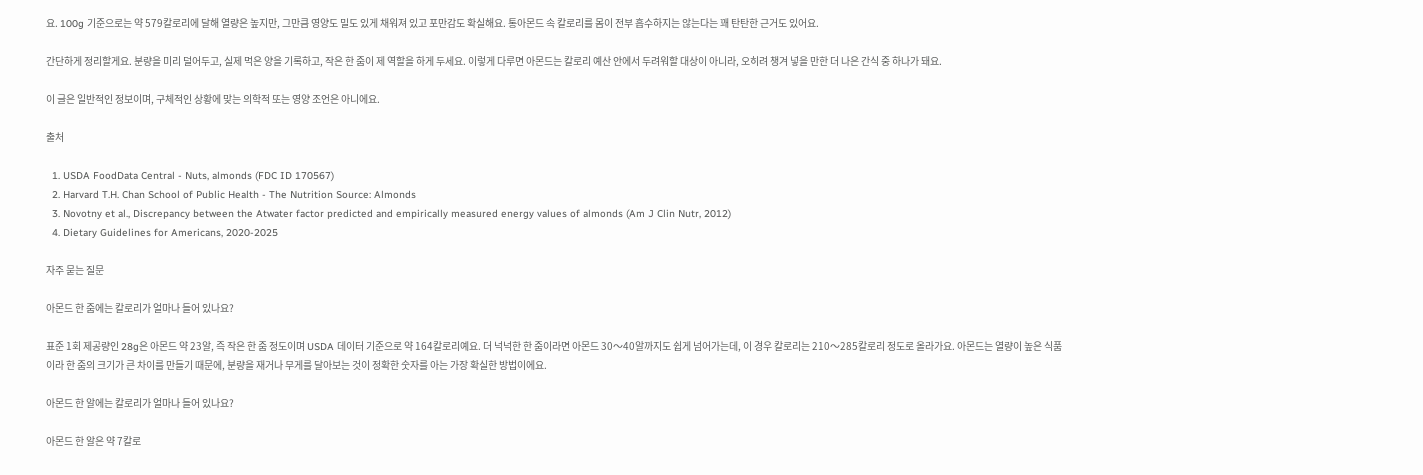요. 100g 기준으로는 약 579칼로리에 달해 열량은 높지만, 그만큼 영양도 밀도 있게 채워져 있고 포만감도 확실해요. 통아몬드 속 칼로리를 몸이 전부 흡수하지는 않는다는 꽤 탄탄한 근거도 있어요.

간단하게 정리할게요. 분량을 미리 덜어두고, 실제 먹은 양을 기록하고, 작은 한 줌이 제 역할을 하게 두세요. 이렇게 다루면 아몬드는 칼로리 예산 안에서 두려워할 대상이 아니라, 오히려 챙겨 넣을 만한 더 나은 간식 중 하나가 돼요.

이 글은 일반적인 정보이며, 구체적인 상황에 맞는 의학적 또는 영양 조언은 아니에요.

출처

  1. USDA FoodData Central - Nuts, almonds (FDC ID 170567)
  2. Harvard T.H. Chan School of Public Health - The Nutrition Source: Almonds
  3. Novotny et al., Discrepancy between the Atwater factor predicted and empirically measured energy values of almonds (Am J Clin Nutr, 2012)
  4. Dietary Guidelines for Americans, 2020-2025

자주 묻는 질문

아몬드 한 줌에는 칼로리가 얼마나 들어 있나요?

표준 1회 제공량인 28g은 아몬드 약 23알, 즉 작은 한 줌 정도이며 USDA 데이터 기준으로 약 164칼로리예요. 더 넉넉한 한 줌이라면 아몬드 30〜40알까지도 쉽게 넘어가는데, 이 경우 칼로리는 210〜285칼로리 정도로 올라가요. 아몬드는 열량이 높은 식품이라 한 줌의 크기가 큰 차이를 만들기 때문에, 분량을 재거나 무게를 달아보는 것이 정확한 숫자를 아는 가장 확실한 방법이에요.

아몬드 한 알에는 칼로리가 얼마나 들어 있나요?

아몬드 한 알은 약 7칼로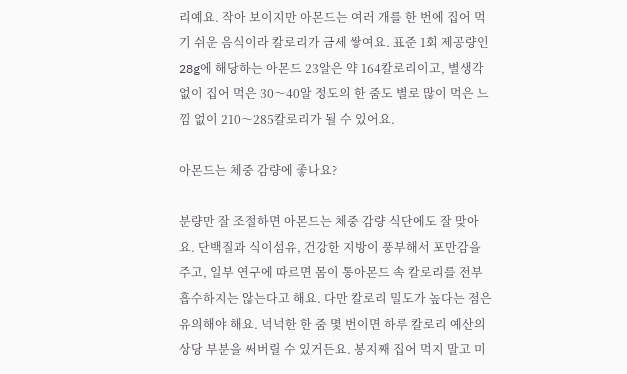리예요. 작아 보이지만 아몬드는 여러 개를 한 번에 집어 먹기 쉬운 음식이라 칼로리가 금세 쌓여요. 표준 1회 제공량인 28g에 해당하는 아몬드 23알은 약 164칼로리이고, 별생각 없이 집어 먹은 30〜40알 정도의 한 줌도 별로 많이 먹은 느낌 없이 210〜285칼로리가 될 수 있어요.

아몬드는 체중 감량에 좋나요?

분량만 잘 조절하면 아몬드는 체중 감량 식단에도 잘 맞아요. 단백질과 식이섬유, 건강한 지방이 풍부해서 포만감을 주고, 일부 연구에 따르면 몸이 통아몬드 속 칼로리를 전부 흡수하지는 않는다고 해요. 다만 칼로리 밀도가 높다는 점은 유의해야 해요. 넉넉한 한 줌 몇 번이면 하루 칼로리 예산의 상당 부분을 써버릴 수 있거든요. 봉지째 집어 먹지 말고 미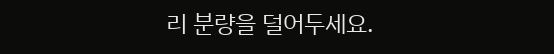리 분량을 덜어두세요.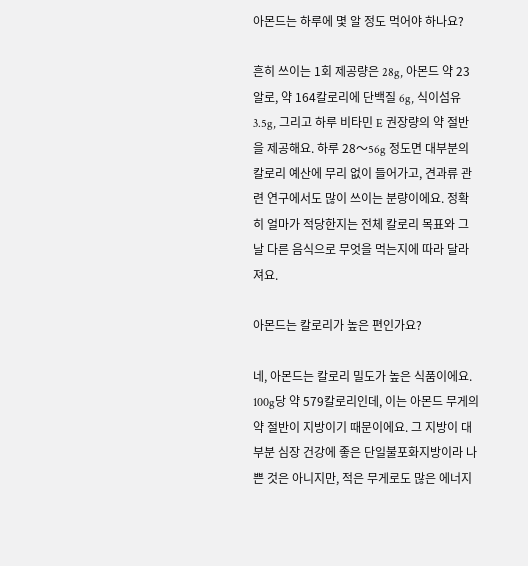아몬드는 하루에 몇 알 정도 먹어야 하나요?

흔히 쓰이는 1회 제공량은 28g, 아몬드 약 23알로, 약 164칼로리에 단백질 6g, 식이섬유 3.5g, 그리고 하루 비타민 E 권장량의 약 절반을 제공해요. 하루 28〜56g 정도면 대부분의 칼로리 예산에 무리 없이 들어가고, 견과류 관련 연구에서도 많이 쓰이는 분량이에요. 정확히 얼마가 적당한지는 전체 칼로리 목표와 그날 다른 음식으로 무엇을 먹는지에 따라 달라져요.

아몬드는 칼로리가 높은 편인가요?

네, 아몬드는 칼로리 밀도가 높은 식품이에요. 100g당 약 579칼로리인데, 이는 아몬드 무게의 약 절반이 지방이기 때문이에요. 그 지방이 대부분 심장 건강에 좋은 단일불포화지방이라 나쁜 것은 아니지만, 적은 무게로도 많은 에너지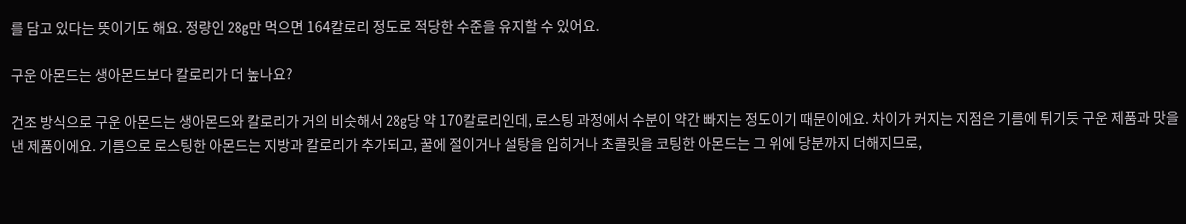를 담고 있다는 뜻이기도 해요. 정량인 28g만 먹으면 164칼로리 정도로 적당한 수준을 유지할 수 있어요.

구운 아몬드는 생아몬드보다 칼로리가 더 높나요?

건조 방식으로 구운 아몬드는 생아몬드와 칼로리가 거의 비슷해서 28g당 약 170칼로리인데, 로스팅 과정에서 수분이 약간 빠지는 정도이기 때문이에요. 차이가 커지는 지점은 기름에 튀기듯 구운 제품과 맛을 낸 제품이에요. 기름으로 로스팅한 아몬드는 지방과 칼로리가 추가되고, 꿀에 절이거나 설탕을 입히거나 초콜릿을 코팅한 아몬드는 그 위에 당분까지 더해지므로,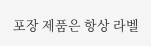포장 제품은 항상 라벨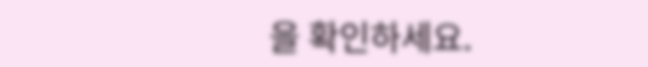을 확인하세요.